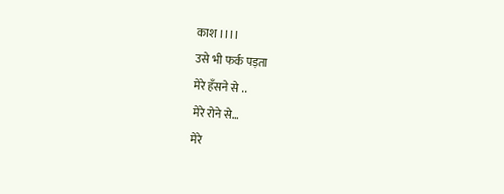काश ।।।।
उसे भी फर्क पड़ता
मेरे हँसने से ..
मेरे रोने से…
मेरे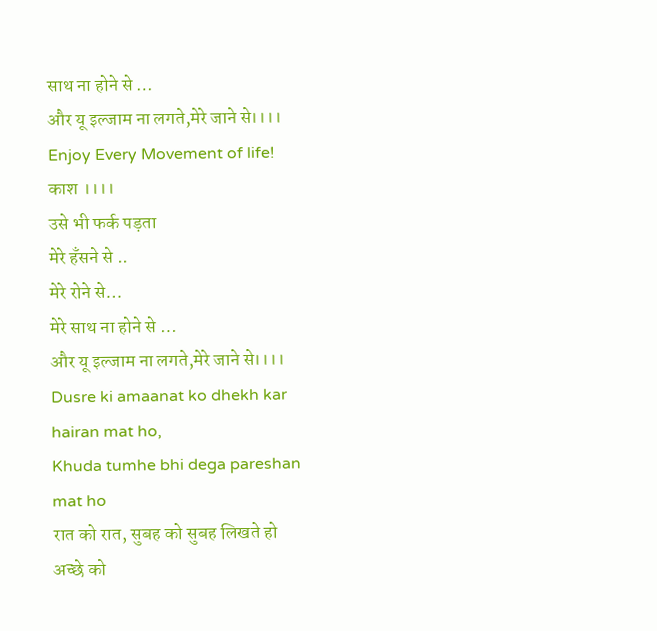साथ ना होने से …
और यू इल्जाम ना लगते,मेरे जाने से।।।।
Enjoy Every Movement of life!
काश ।।।।
उसे भी फर्क पड़ता
मेरे हँसने से ..
मेरे रोने से…
मेरे साथ ना होने से …
और यू इल्जाम ना लगते,मेरे जाने से।।।।
Dusre ki amaanat ko dhekh kar hairan mat ho,
Khuda tumhe bhi dega pareshan mat ho
रात को रात, सुबह को सुबह लिखते हो
अच्छे को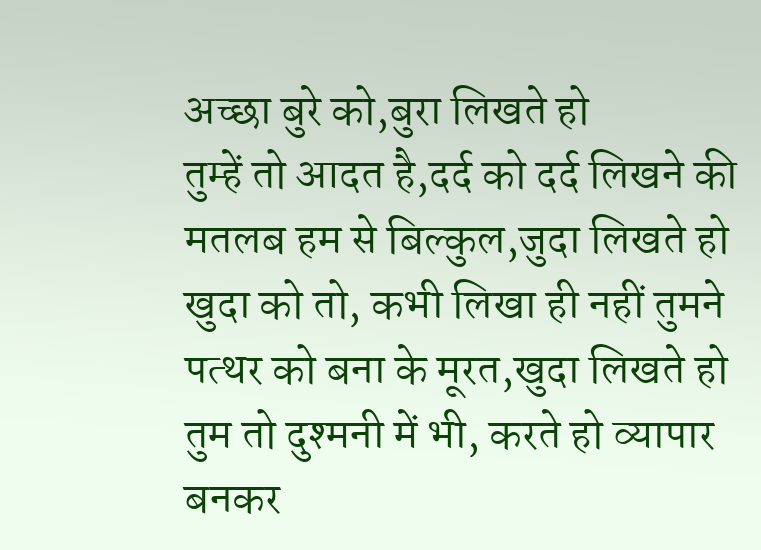अच्छा बुरे को,बुरा लिखते हो
तुम्हें तो आदत है,दर्द को दर्द लिखने की
मतलब हम से बिल्कुल,जुदा लिखते हो
खुदा को तो, कभी लिखा ही नहीं तुमने
पत्थर को बना के मूरत,खुदा लिखते हो
तुम तो दुश्मनी में भी, करते हो व्यापार
बनकर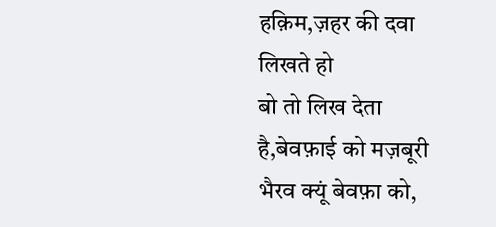हक़िम,ज़हर की दवा लिखते हो
बो तो लिख देता है,बेवफ़ाई को मज़बूरी
भैरव क्यूं बेवफ़ा को,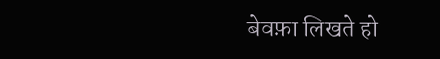बेवफ़ा लिखते हो